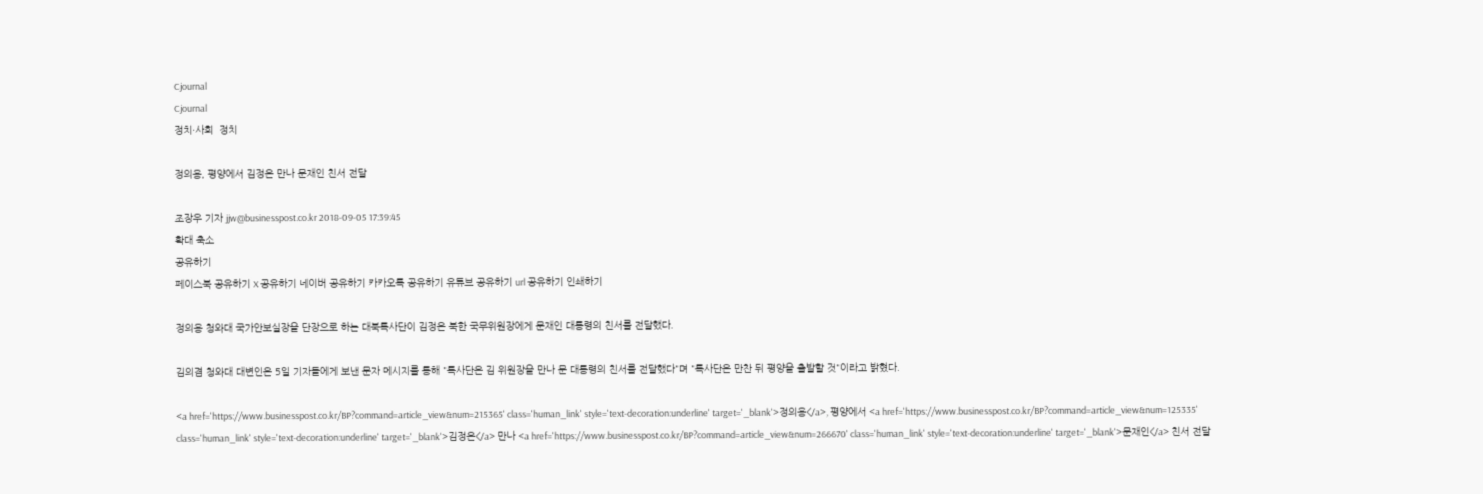Cjournal
Cjournal
정치·사회  정치

정의용, 평양에서 김정은 만나 문재인 친서 전달

조장우 기자 jjw@businesspost.co.kr 2018-09-05 17:39:45
확대 축소
공유하기
페이스북 공유하기 X 공유하기 네이버 공유하기 카카오톡 공유하기 유튜브 공유하기 url 공유하기 인쇄하기

정의용 청와대 국가안보실장을 단장으로 하는 대북특사단이 김정은 북한 국무위원장에게 문재인 대통령의 친서를 전달했다.

김의겸 청와대 대변인은 5일 기자들에게 보낸 문자 메시지를 통해 "특사단은 김 위원장을 만나 문 대통령의 친서를 전달했다"며 "특사단은 만찬 뒤 평양을 출발할 것"이라고 밝혔다.

<a href='https://www.businesspost.co.kr/BP?command=article_view&num=215365' class='human_link' style='text-decoration:underline' target='_blank'>정의용</a>, 평양에서 <a href='https://www.businesspost.co.kr/BP?command=article_view&num=125335' class='human_link' style='text-decoration:underline' target='_blank'>김정은</a> 만나 <a href='https://www.businesspost.co.kr/BP?command=article_view&num=266670' class='human_link' style='text-decoration:underline' target='_blank'>문재인</a> 친서 전달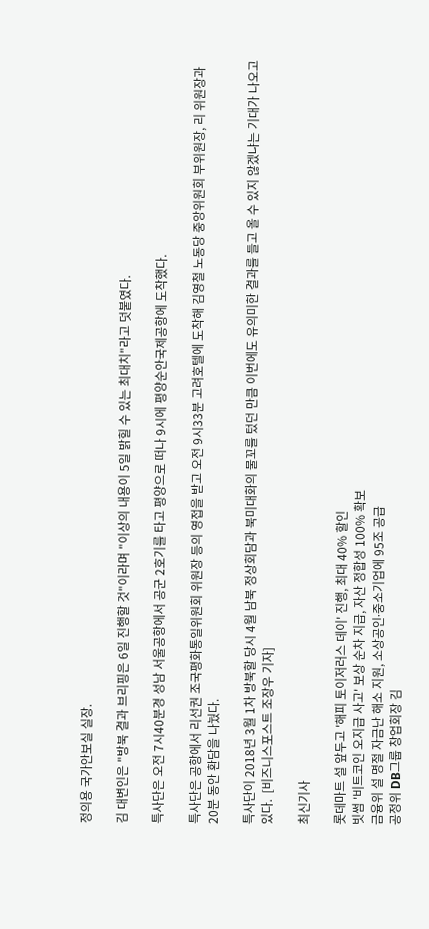정의용 국가안보실 실장.

김 대변인은 "방북 결과 브리핑은 6일 진행할 것"이라며 "이상의 내용이 5일 밝힐 수 있는 최대치"라고 덧붙였다.

특사단은 오전 7시40분경 성남 서울공항에서 공군 2호기를 타고 평양으로 떠나 9시에 평양순안국제공항에 도착했다.

특사단은 공항에서 리선권 조국평화통일위원회 위원장 등의 영접을 받고 오전 9시33분 고려호텔에 도착해 김영철 노동당 중앙위원회 부위원장, 리 위원장과 20분 동안 환담을 나눴다.

특사단이 2018년 3월 1차 방북할 당시 4월 남북 정상회담과 북미대화의 물꼬를 텄던 만큼 이번에도 유의미한 결과를 들고 올 수 있지 않겠냐는 기대가 나오고 있다.  [비즈니스포스트 조장우 기자]

최신기사

롯데마트 설 앞두고 '해피 토이저러스 데이' 진행, 최대 40% 할인
빗썸 '비트코인 오지급 사고' 보상 순차 지급, 자산 정합성 100% 확보
금융위 설 명절 자금난 해소 지원, 소상공인ᐧ중소기업에 95조 공급
공정위 DB그룹 창업회장 김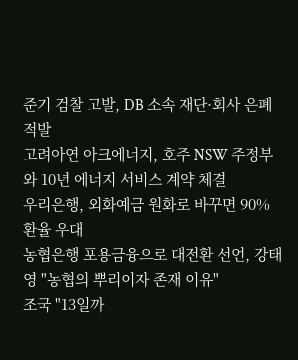준기 검찰 고발, DB 소속 재단·회사 은폐 적발
고려아연 아크에너지, 호주 NSW 주정부와 10년 에너지 서비스 계약 체결
우리은행, 외화예금 원화로 바꾸면 90% 환율 우대
농협은행 포용금융으로 대전환 선언, 강태영 "농협의 뿌리이자 존재 이유"
조국 "13일까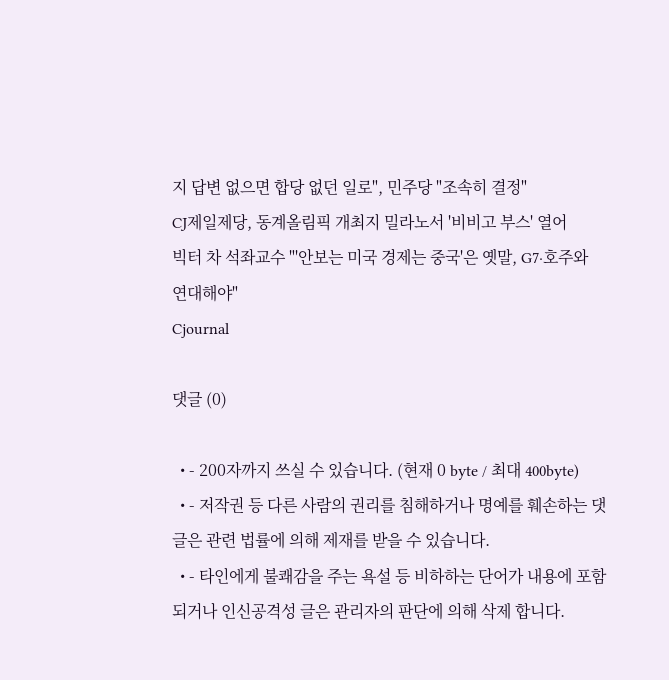지 답변 없으면 합당 없던 일로", 민주당 "조속히 결정"
CJ제일제당, 동계올림픽 개최지 밀라노서 '비비고 부스' 열어
빅터 차 석좌교수 "'안보는 미국 경제는 중국'은 옛말, G7·호주와 연대해야"
Cjournal

댓글 (0)

  • - 200자까지 쓰실 수 있습니다. (현재 0 byte / 최대 400byte)
  • - 저작권 등 다른 사람의 권리를 침해하거나 명예를 훼손하는 댓글은 관련 법률에 의해 제재를 받을 수 있습니다.
  • - 타인에게 불쾌감을 주는 욕설 등 비하하는 단어가 내용에 포함되거나 인신공격성 글은 관리자의 판단에 의해 삭제 합니다.